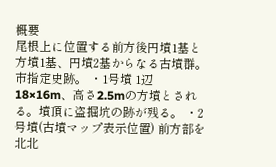概要
尾根上に位置する前方後円墳1基と方墳1基、円墳2基からなる古墳群。市指定史跡。 ・1号墳 1辺18×16m、高さ2.5mの方墳とされる。墳頂に盗掘坑の跡が残る。 ・2号墳(古墳マップ表示位置) 前方部を北北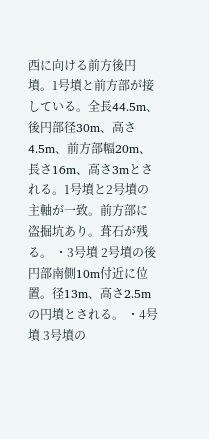西に向ける前方後円墳。1号墳と前方部が接している。全長44.5m、後円部径30m、高さ4.5m、前方部幅20m、長さ16m、高さ3mとされる。1号墳と2号墳の主軸が一致。前方部に盗掘坑あり。葺石が残る。 ・3号墳 2号墳の後円部南側10m付近に位置。径13m、高さ2.5mの円墳とされる。 ・4号墳 3号墳の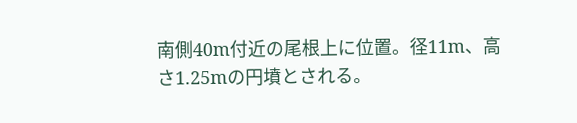南側40m付近の尾根上に位置。径11m、高さ1.25mの円墳とされる。